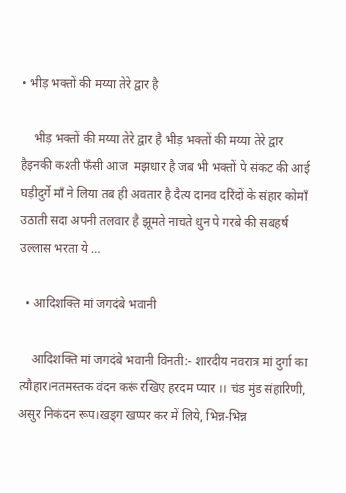• भीड़ भक्तों की मय्या तेरे द्वार है

    भीड़ भक्तों की मय्या तेरे द्वार है भीड़ भक्तों की मय्या तेरे द्वार हैइनकी कश्ती फँसी आज  मझधार है जब भी भक्तों पे संकट की आई घड़ीदुर्गे माँ ने लिया तब ही अवतार है दैत्य दानव दरिंदों के संहार कोमाँ उठाती सदा अपनी तलवार है झूमते नाचते धुन पे गरबे की सबहर्ष उल्लास भरता ये …

  • आदिशक्ति मां जगदंबे भवानी

    आदिशक्ति मां जगदंबे भवानी विनती:- शारदीय नवरात्र मां दुर्गा का त्यौहार।नतमस्तक वंदन करूं रखिए हरदम प्यार ।। चंड मुंड संहारिणी, असुर निकंदन रूप।खड्ग खप्पर कर में लिये, भिन्न-भिन्न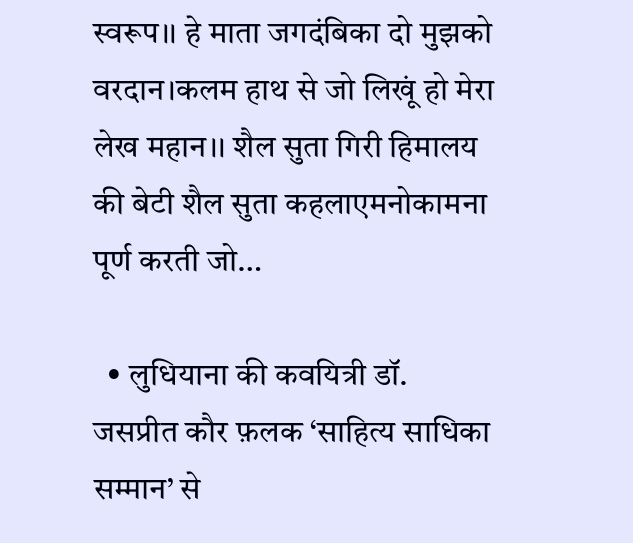स्वरूप।। हे माता जगदंबिका दो मुझको वरदान।कलम हाथ से जो लिखूं हो मेरा लेख महान।। शैल सुता गिरी हिमालय की बेटी शैल सुता कहलाएमनोकामना पूर्ण करती जो…

  • लुधियाना की कवयित्री डॉ. जसप्रीत कौर फ़लक ‘साहित्य साधिका सम्मान’ से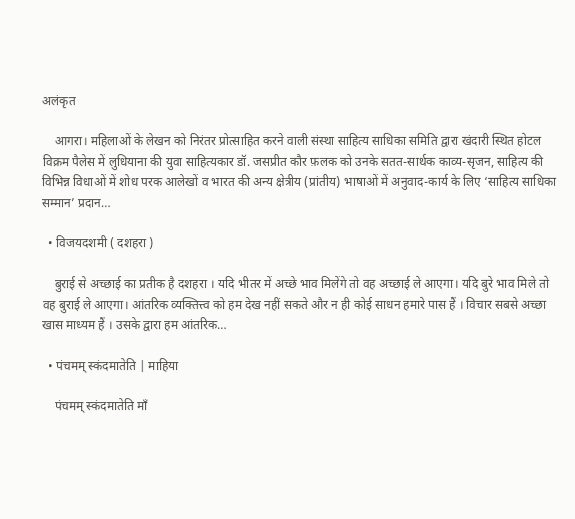अलंकृत

    आगरा। महिलाओं के लेखन को निरंतर प्रोत्साहित करने वाली संस्था साहित्य साधिका समिति द्वारा खंदारी स्थित होटल विक्रम पैलेस में लुधियाना की युवा साहित्यकार डॉ. जसप्रीत कौर फ़लक को उनके सतत-सार्थक काव्य-सृजन, साहित्य की विभिन्न विधाओं में शोध परक आलेखों व भारत की अन्य क्षेत्रीय (प्रांतीय) भाषाओं में अनुवाद-कार्य के लिए ‘साहित्य साधिका सम्मान’ प्रदान…

  • विजयदशमी ( दशहरा )

    बुराई से अच्छाई का प्रतीक है दशहरा । यदि भीतर में अच्छे भाव मिलेंगे तो वह अच्छाई ले आएगा। यदि बुरे भाव मिले तो वह बुराई ले आएगा। आंतरिक व्यक्तित्त्व को हम देख नहीं सकते और न ही कोई साधन हमारे पास हैं । विचार सबसे अच्छा खास माध्यम हैं । उसके द्वारा हम आंतरिक…

  • पंचमम् स्कंदमातेति | माहिया

    पंचमम् स्कंदमातेति माँ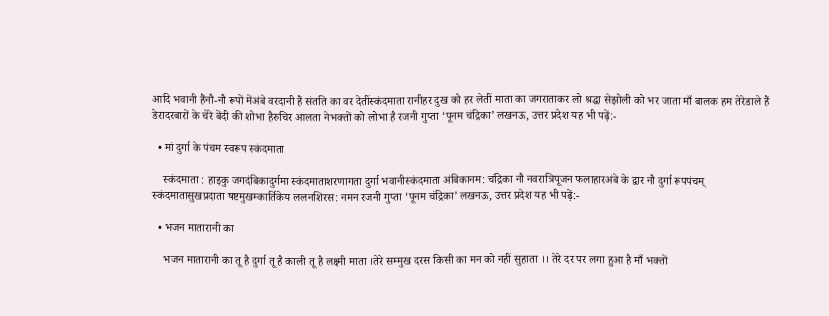आदि भवानी हैंनौ-नौ रूपों मेंअंबे वरदानी हैं संतति का वर देतींस्कंदमाता रानीहर दुख को हर लेतीं माता का जगराताकर लो श्रद्धा सेझोली को भर जाता माँ बालक हम तेरेडाले हैं डेरादरबारों के चेरे बेंदी की शोभा हैरुचिर आलता नेभक्तों को लोभा है रजनी गुप्ता ‘पूनम चंद्रिका’ लखनऊ, उत्तर प्रदेश यह भी पढ़ें:-

  • मां दुर्गा के पंचम स्वरूप स्कंदमाता

    स्कंदमाता : हाइकु जगदंबिकादुर्गमा स्कंदमाताशरणागता दुर्गा भवानीस्कंदमाता अंबिकानम: चंद्रिका नौ नवरात्रिपूजन फलाहारअंबे के द्वार नौ दुर्गा रूपपंचम् स्कंदमातासुखप्रदाता षष्टमुखम्कार्तिकेय ललनशिरस: नमन रजनी गुप्ता ‘पूनम चंद्रिका’ लखनऊ, उत्तर प्रदेश यह भी पढ़ें:-

  • भजन मातारानी का

    भजन मातारानी का तू है दुर्गा तू है काली तू है लक्ष्मी माता ।तेरे सम्मुख दरस किसी का मन को नहीं सुहाता ।। तेरे दर पर लगा हुआ है माँ भक्तों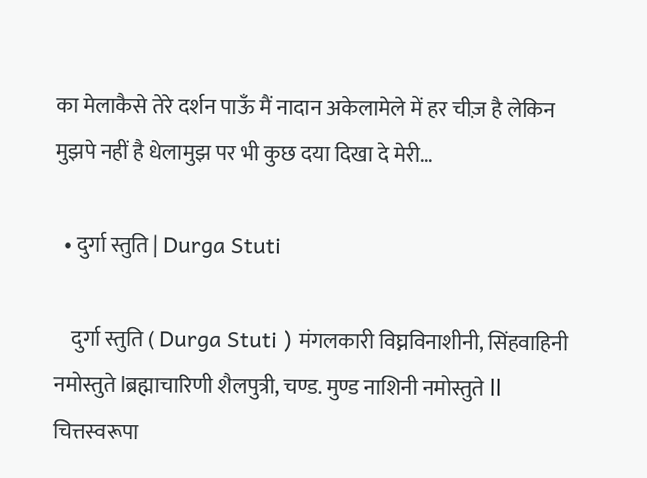का मेलाकैसे तेरे दर्शन पाऊँ मैं नादान अकेलामेले में हर चीज़ है लेकिन मुझपे नहीं है धेलामुझ पर भी कुछ दया दिखा दे मेरी…

  • दुर्गा स्तुति | Durga Stuti

    दुर्गा स्तुति ( Durga Stuti ) मंगलकारी विघ्नविनाशीनी, सिंहवाहिनी नमोस्तुते lब्रह्माचारिणी शैलपुत्री, चण्ड. मुण्ड नाशिनी नमोस्तुते ll चित्तस्वरूपा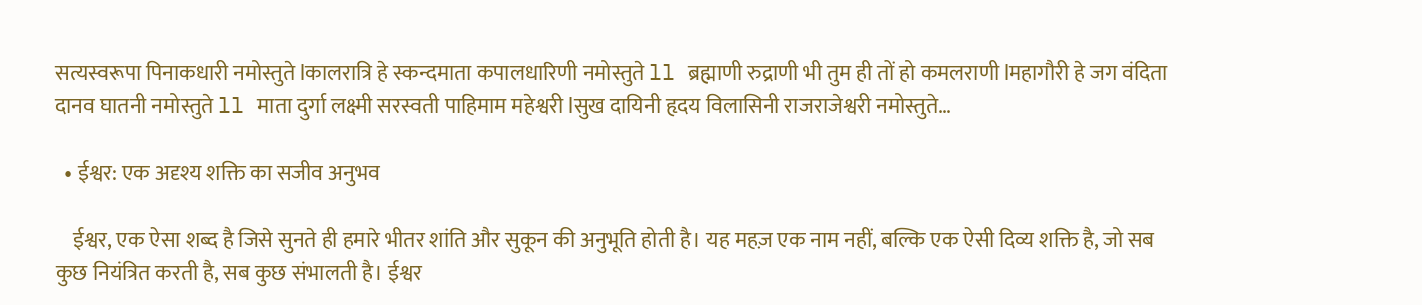सत्यस्वरूपा पिनाकधारी नमोस्तुते lकालरात्रि हे स्कन्दमाता कपालधारिणी नमोस्तुते ll ब्रह्माणी रुद्राणी भी तुम ही तों हो कमलराणी lमहागौरी हे जग वंदिता दानव घातनी नमोस्तुते ll माता दुर्गा लक्ष्मी सरस्वती पाहिमाम महेश्वरी lसुख दायिनी हृदय विलासिनी राजराजेश्वरी नमोस्तुते…

  • ईश्वर: एक अदृश्य शक्ति का सजीव अनुभव

    ईश्वर, एक ऐसा शब्द है जिसे सुनते ही हमारे भीतर शांति और सुकून की अनुभूति होती है। यह महज़ एक नाम नहीं, बल्कि एक ऐसी दिव्य शक्ति है, जो सब कुछ नियंत्रित करती है, सब कुछ संभालती है। ईश्वर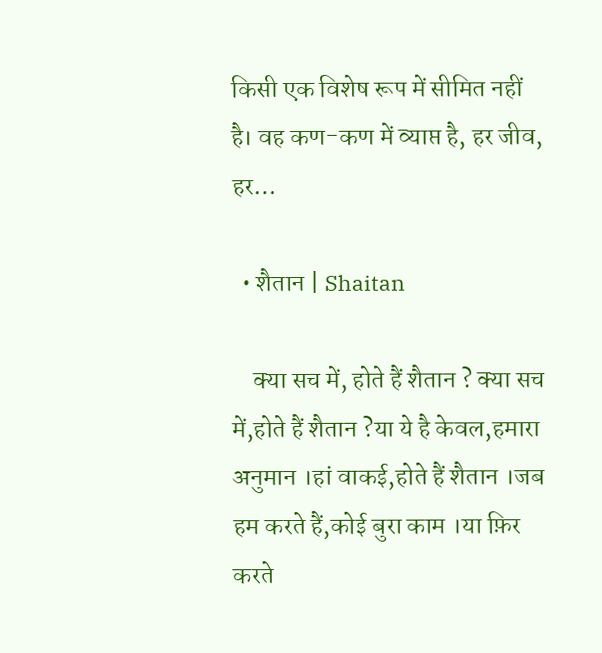किसी एक विशेष रूप में सीमित नहीं है। वह कण-कण में व्याप्त है, हर जीव, हर…

  • शैतान | Shaitan

    क्या सच में, होते हैं शैतान ? क्या सच में,होते हैं शैतान ?या ये है केवल,हमारा अनुमान ।हां वाकई,होते हैं शैतान ।जब हम करते हैं,कोई बुरा काम ।या फ़िर करते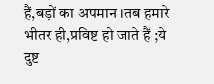हैं,बड़ों का अपमान ।तब हमारे भीतर ही,प्रविष्ट हो जाते हैं ;ये दुष्ट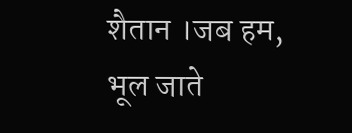शैतान ।जब हम, भूल जाते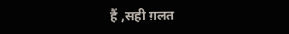हैं ,सही ग़लत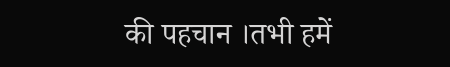की पहचान ।तभी हमें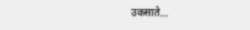उकसाते…